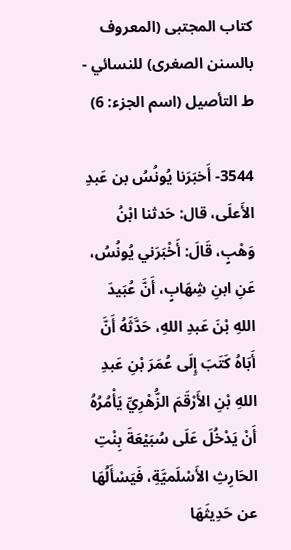كتاب المجتبى (المعروف بالسنن الصغرى) للنسائي - ط التأصيل (اسم الجزء: 6)

3544- أَخبَرَنا يُونُسُ بن عَبدِ الأَعلَى، قال: حَدثنا ابْنُ وَهْبٍ، قَالَ: أَخْبَرَني يُونُسُ، عَنِ ابنِ شِهَابٍ، أَنَّ عُبَيدَ اللهِ بْنَ عَبدِ اللهِ، حَدَّثَهُ أَنَّ أَبَاهُ كَتَبَ إِلَى عُمَرَ بْنِ عَبدِ اللهِ بْنِ الأَرْقَمَ الزُّهْرِيِّ يَأْمُرُهُ أَنْ يَدْخُلَ عَلَى سُبَيْعَةَ بِنْتِ الحَارِثِ الأَسْلَميَّةِ، فَيَسْأَلُهَا عن حَدِيثَهَا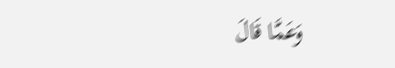وَعَمَّا قَالَ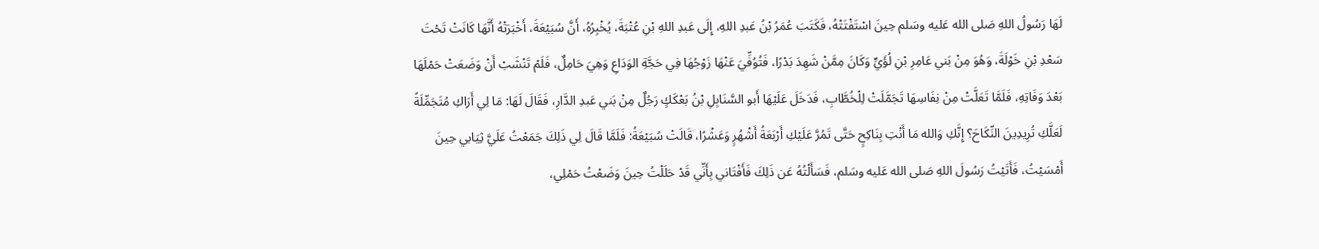لَهَا رَسُولُ اللهِ صَلى الله عَليه وسَلم حِينَ اسْتَفْتَتْهُ، فَكَتَبَ عُمَرُ بْنُ عَبدِ اللهِ، إِلَى عَبدِ اللهِ بْنِ عُتْبَةَ، يُخْبِرُهُ، أَنَّ سُبَيْعَةَ، أَخْبَرَتْهُ أَنَّهَا كَانَتْ تَحْتَ سَعْدِ بْنِ خَوْلَةَ، وَهُوَ مِنْ بَني عَامِرِ بْنِ لُؤَيٍّ وَكَانَ مِمَّنْ شَهِدَ بَدْرًا، فَتُوُفِّيَ عَنْهَا زَوْجُهَا فِي حَجَّةِ الوَدَاعِ وَهِيَ حَامِلٌ، فَلَمْ تَنْشَبْ أَنْ وَضَعَتْ حَمْلَهَا بَعْدَ وَفَاتِهِ، فَلَمَّا تَعَلَّتْ مِنْ نِفَاسِهَا تَجَمَّلَتْ لِلْخُطَّابِ، فَدَخَلَ عَلَيْهَا أَبو السَّنَابِلِ بْنُ بَعْكَكٍ رَجُلٌ مِنْ بَني عَبدِ الدَّارِ، فَقَالَ لَهَا: مَا لِي أَرَاكِ مُتَجَمِّلَةً لَعَلَّكِ تُرِيدِينَ النِّكَاحَ؟ إِنَّكِ وَالله مَا أَنْتِ بِنَاكِحٍ حَتَّى تَمُرَّ عَلَيْكِ أَرْبَعَةُ أَشْهُرٍ وَعَشْرًا، قَالَتْ سُبَيْعَةُ: فَلَمَّا قَالَ لِي ذَلِكَ جَمَعْتُ عَلَيَّ ثِيَابي حِينَ أَمْسَيْتُ، فَأَتَيْتُ رَسُولَ اللهِ صَلى الله عَليه وسَلم، فَسَأَلْتُهُ عَن ذَلِكَ فَأَفْتَاني بِأَنِّي قَدْ حَلَلْتُ حِينَ وَضَعْتُ حَمْلِي،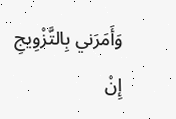وَأَمَرَني بِالتَّزْوِيجِ إِنْ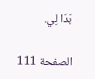بَدَا لِي.

الصفحة 111